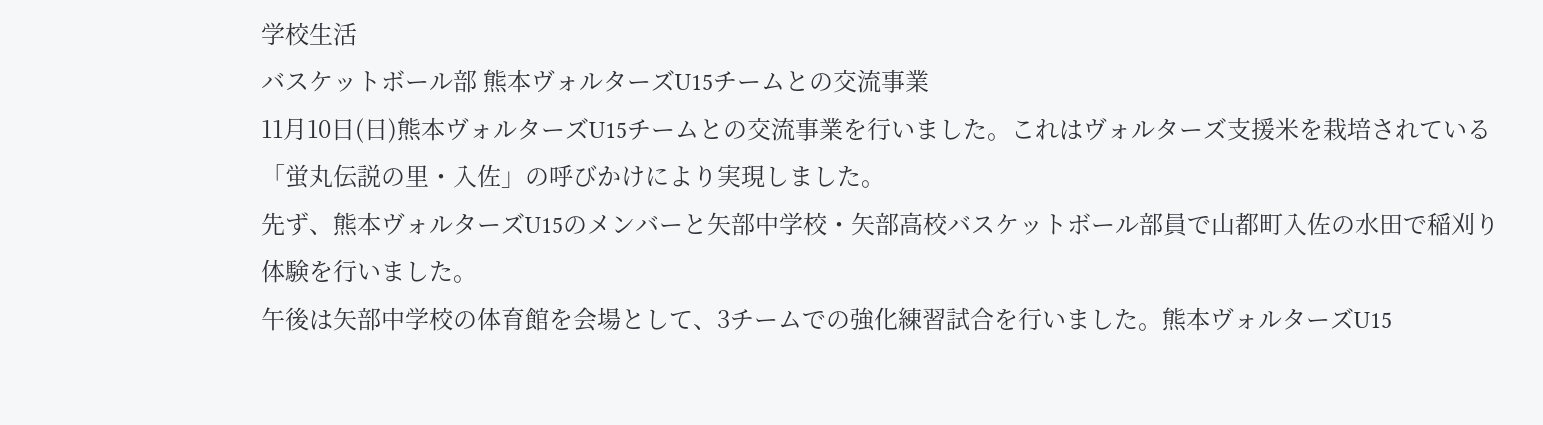学校生活
バスケットボール部 熊本ヴォルターズU15チームとの交流事業
11月10日(日)熊本ヴォルターズU15チームとの交流事業を行いました。これはヴォルターズ支援米を栽培されている「蛍丸伝説の里・入佐」の呼びかけにより実現しました。
先ず、熊本ヴォルターズU15のメンバーと矢部中学校・矢部高校バスケットボール部員で山都町入佐の水田で稲刈り体験を行いました。
午後は矢部中学校の体育館を会場として、3チームでの強化練習試合を行いました。熊本ヴォルターズU15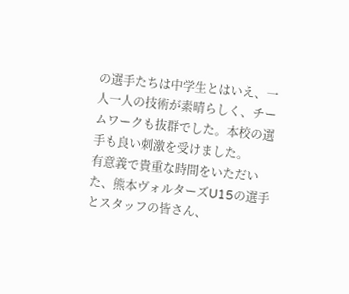の選手たちは中学生とはいえ、一人一人の技術が素晴らしく、チームワークも抜群でした。本校の選手も良い刺激を受けました。
有意義で貴重な時間をいただいた、熊本ヴォルターズU15の選手とスタッフの皆さん、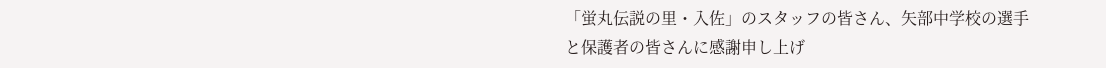「蛍丸伝説の里・入佐」のスタッフの皆さん、矢部中学校の選手と保護者の皆さんに感謝申し上げ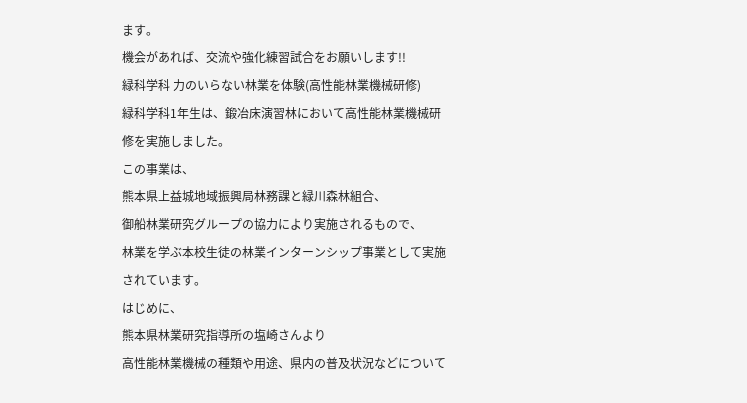ます。
機会があれば、交流や強化練習試合をお願いします!!
緑科学科 力のいらない林業を体験(高性能林業機械研修)
緑科学科1年生は、鍛冶床演習林において高性能林業機械研修を実施しました。
この事業は、
熊本県上益城地域振興局林務課と緑川森林組合、
御船林業研究グループの協力により実施されるもので、
林業を学ぶ本校生徒の林業インターンシップ事業として実施されています。
はじめに、
熊本県林業研究指導所の塩崎さんより
高性能林業機械の種類や用途、県内の普及状況などについて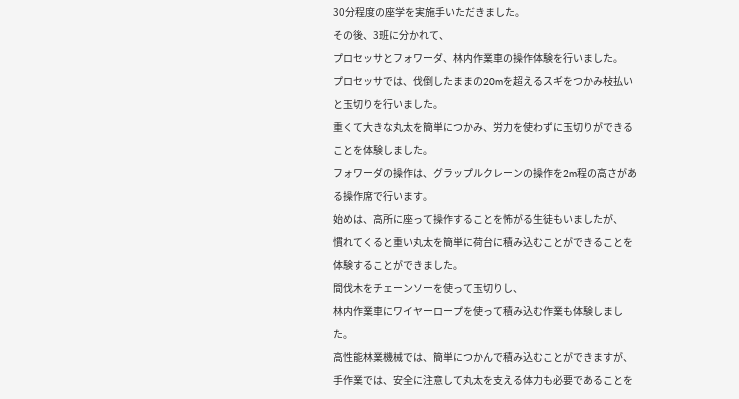30分程度の座学を実施手いただきました。
その後、3班に分かれて、
プロセッサとフォワーダ、林内作業車の操作体験を行いました。
プロセッサでは、伐倒したままの20mを超えるスギをつかみ枝払いと玉切りを行いました。
重くて大きな丸太を簡単につかみ、労力を使わずに玉切りができることを体験しました。
フォワーダの操作は、グラップルクレーンの操作を2m程の高さがある操作席で行います。
始めは、高所に座って操作することを怖がる生徒もいましたが、
慣れてくると重い丸太を簡単に荷台に積み込むことができることを体験することができました。
間伐木をチェーンソーを使って玉切りし、
林内作業車にワイヤーロープを使って積み込む作業も体験しました。
高性能林業機械では、簡単につかんで積み込むことができますが、
手作業では、安全に注意して丸太を支える体力も必要であることを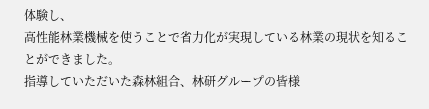体験し、
高性能林業機械を使うことで省力化が実現している林業の現状を知ることができました。
指導していただいた森林組合、林研グループの皆様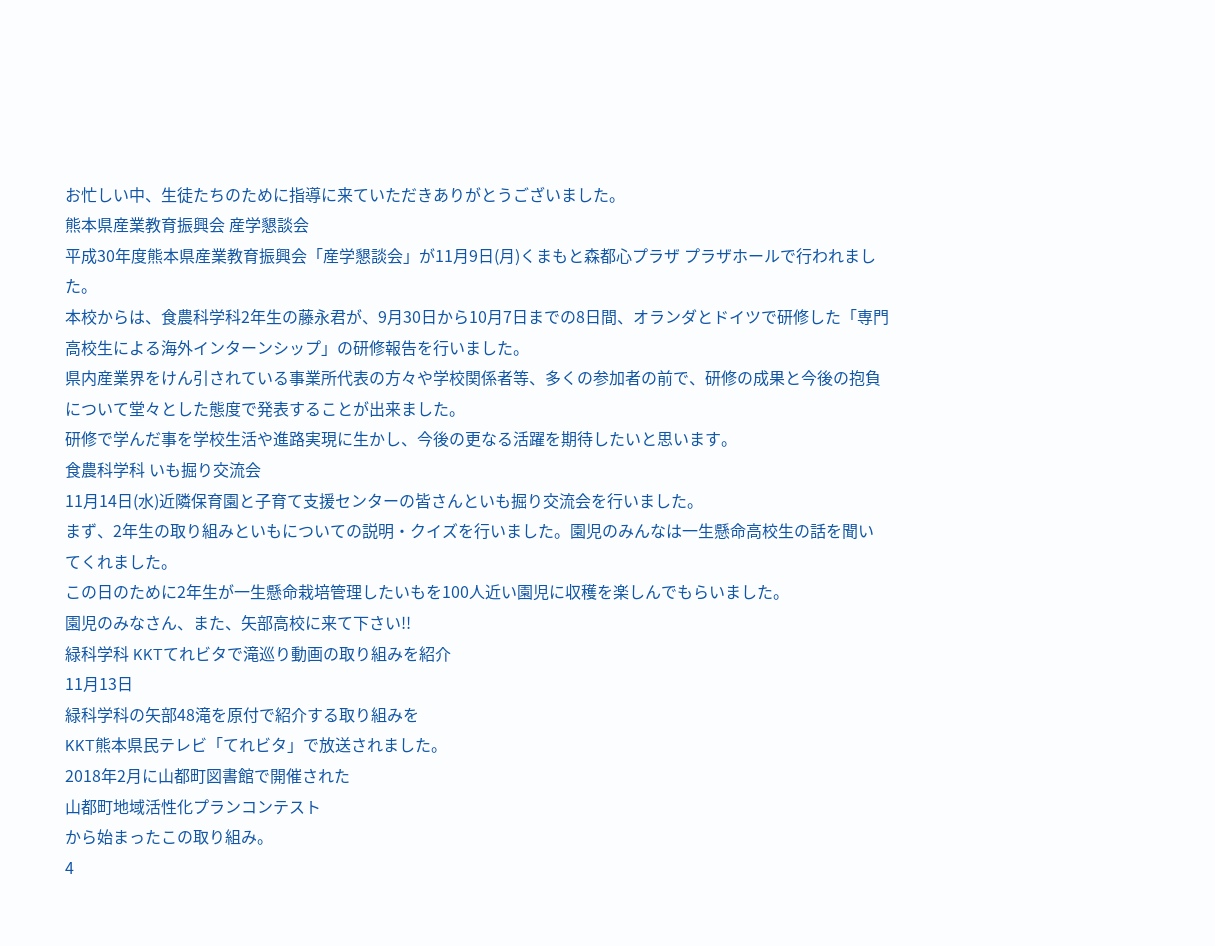お忙しい中、生徒たちのために指導に来ていただきありがとうございました。
熊本県産業教育振興会 産学懇談会
平成30年度熊本県産業教育振興会「産学懇談会」が11月9日(月)くまもと森都心プラザ プラザホールで行われました。
本校からは、食農科学科2年生の藤永君が、9月30日から10月7日までの8日間、オランダとドイツで研修した「専門高校生による海外インターンシップ」の研修報告を行いました。
県内産業界をけん引されている事業所代表の方々や学校関係者等、多くの参加者の前で、研修の成果と今後の抱負について堂々とした態度で発表することが出来ました。
研修で学んだ事を学校生活や進路実現に生かし、今後の更なる活躍を期待したいと思います。
食農科学科 いも掘り交流会
11月14日(水)近隣保育園と子育て支援センターの皆さんといも掘り交流会を行いました。
まず、2年生の取り組みといもについての説明・クイズを行いました。園児のみんなは一生懸命高校生の話を聞いてくれました。
この日のために2年生が一生懸命栽培管理したいもを100人近い園児に収穫を楽しんでもらいました。
園児のみなさん、また、矢部高校に来て下さい!!
緑科学科 KKTてれビタで滝巡り動画の取り組みを紹介
11月13日
緑科学科の矢部48滝を原付で紹介する取り組みを
KKT熊本県民テレビ「てれビタ」で放送されました。
2018年2月に山都町図書館で開催された
山都町地域活性化プランコンテスト
から始まったこの取り組み。
4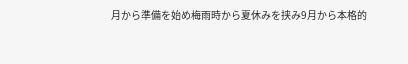月から準備を始め梅雨時から夏休みを挟み9月から本格的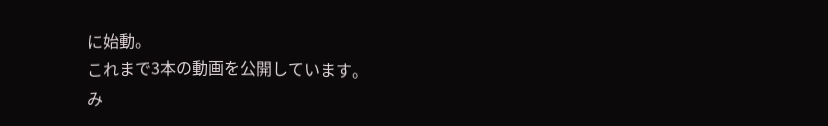に始動。
これまで3本の動画を公開しています。
み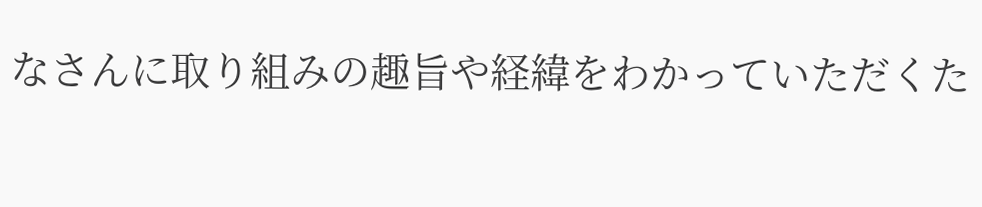なさんに取り組みの趣旨や経緯をわかっていただくた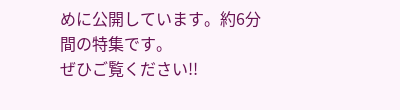めに公開しています。約6分間の特集です。
ぜひご覧ください!!